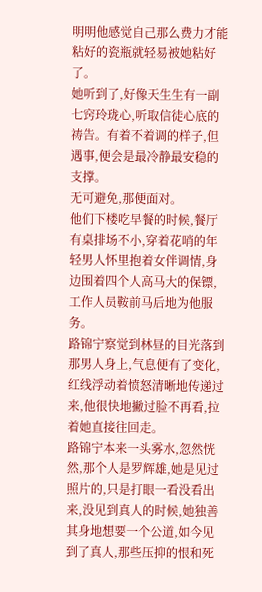明明他感觉自己那么费力才能粘好的瓷瓶就轻易被她粘好了。
她听到了,好像天生生有一副七窍玲珑心,听取信徒心底的祷告。有着不着调的样子,但遇事,便会是最冷静最安稳的支撑。
无可避免,那便面对。
他们下楼吃早餐的时候,餐厅有桌排场不小,穿着花哨的年轻男人怀里抱着女伴调情,身边围着四个人高马大的保镖,工作人员鞍前马后地为他服务。
路锦宁察觉到林昼的目光落到那男人身上,气息便有了变化,红线浮动着愤怒清晰地传递过来,他很快地撇过脸不再看,拉着她直接往回走。
路锦宁本来一头雾水,忽然恍然,那个人是罗辉雄,她是见过照片的,只是打眼一看没看出来,没见到真人的时候,她独善其身地想要一个公道,如今见到了真人,那些压抑的恨和死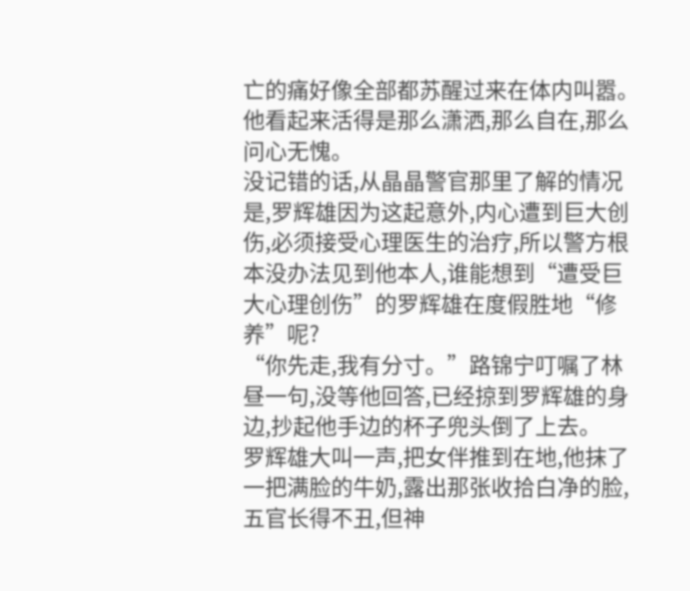亡的痛好像全部都苏醒过来在体内叫嚣。
他看起来活得是那么潇洒,那么自在,那么问心无愧。
没记错的话,从晶晶警官那里了解的情况是,罗辉雄因为这起意外,内心遭到巨大创伤,必须接受心理医生的治疗,所以警方根本没办法见到他本人,谁能想到“遭受巨大心理创伤”的罗辉雄在度假胜地“修养”呢?
“你先走,我有分寸。”路锦宁叮嘱了林昼一句,没等他回答,已经掠到罗辉雄的身边,抄起他手边的杯子兜头倒了上去。
罗辉雄大叫一声,把女伴推到在地,他抹了一把满脸的牛奶,露出那张收拾白净的脸,五官长得不丑,但神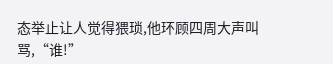态举止让人觉得猥琐,他环顾四周大声叫骂,“谁!”